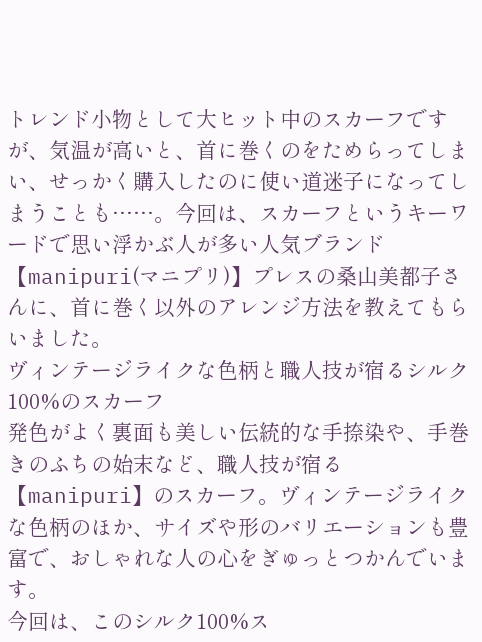トレンド小物として大ヒット中のスカーフですが、気温が高いと、首に巻くのをためらってしまい、せっかく購入したのに使い道迷子になってしまうことも……。今回は、スカーフというキーワードで思い浮かぶ人が多い人気ブランド【manipuri(マニプリ)】プレスの桑山美都子さんに、首に巻く以外のアレンジ方法を教えてもらいました。
ヴィンテージライクな色柄と職人技が宿るシルク100%のスカーフ
発色がよく裏面も美しい伝統的な手捺染や、手巻きのふちの始末など、職人技が宿る【manipuri】のスカーフ。ヴィンテージライクな色柄のほか、サイズや形のバリエーションも豊富で、おしゃれな人の心をぎゅっとつかんでいます。
今回は、このシルク100%ス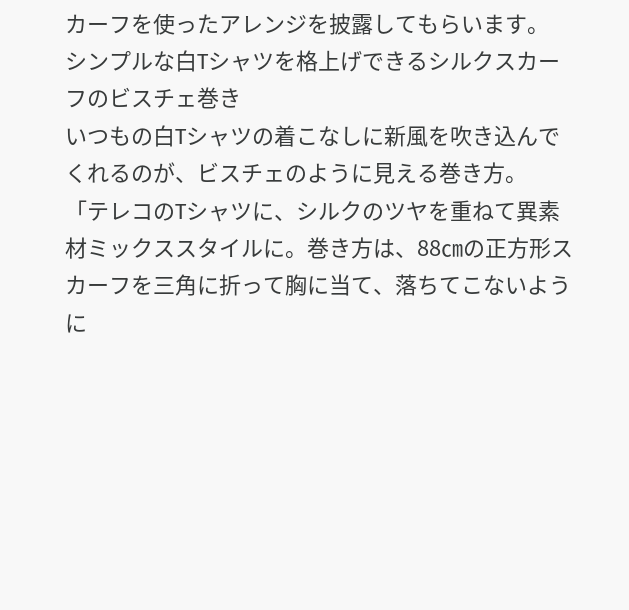カーフを使ったアレンジを披露してもらいます。
シンプルな白Tシャツを格上げできるシルクスカーフのビスチェ巻き
いつもの白Tシャツの着こなしに新風を吹き込んでくれるのが、ビスチェのように見える巻き方。
「テレコのTシャツに、シルクのツヤを重ねて異素材ミックススタイルに。巻き方は、88㎝の正方形スカーフを三角に折って胸に当て、落ちてこないように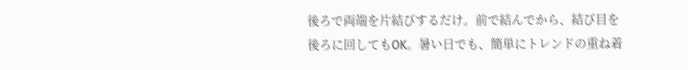後ろで両端を片結びするだけ。前で結んでから、結び目を後ろに回してもOK。暑い日でも、簡単にトレンドの重ね着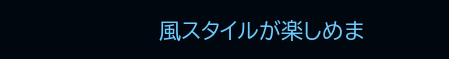風スタイルが楽しめま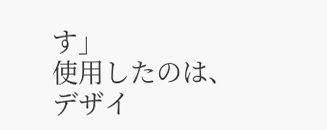す」
使用したのは、デザイ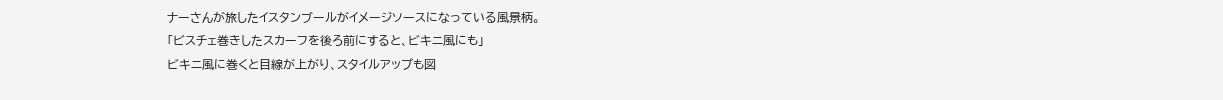ナーさんが旅したイスタンブールがイメージソースになっている風景柄。
「ビスチェ巻きしたスカーフを後ろ前にすると、ビキニ風にも」
ビキニ風に巻くと目線が上がり、スタイルアップも図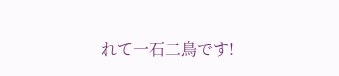れて一石二鳥です!